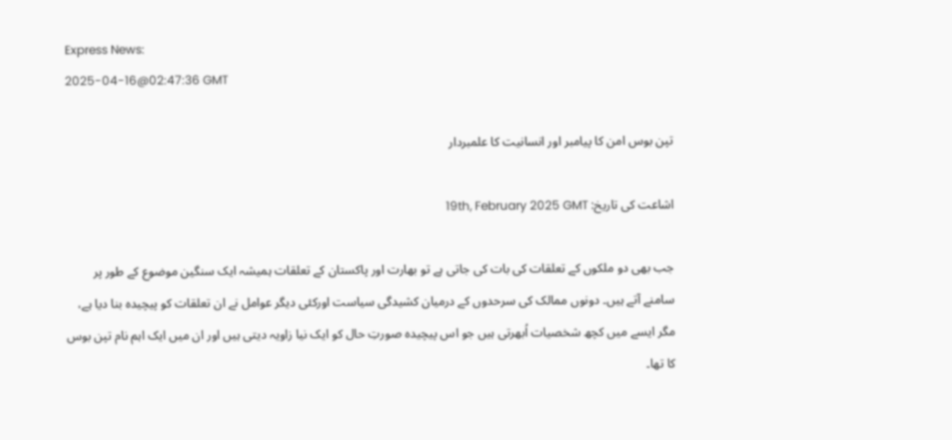Express News:
2025-04-16@02:47:36 GMT

تپن بوس امن کا پیامبر اور انسانیت کا علمبردار

اشاعت کی تاریخ: 19th, February 2025 GMT

جب بھی دو ملکوں کے تعلقات کی بات کی جاتی ہے تو بھارت اور پاکستان کے تعلقات ہمیشہ ایک سنگین موضوع کے طور پر سامنے آتے ہیں۔ دونوں ممالک کی سرحدوں کے درمیان کشیدگی سیاست اورکئی دیگر عوامل نے ان تعلقات کو پیچیدہ بنا دیا ہے، مگر ایسے میں کچھ شخصیات اُبھرتی ہیں جو اس پیچیدہ صورتِ حال کو ایک نیا زاویہ دیتی ہیں اور ان میں ایک اہم نام تپن بوس کا تھا۔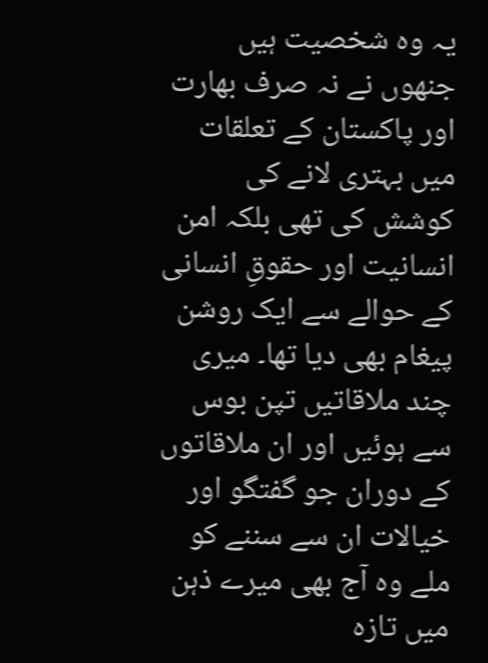یہ وہ شخصیت ہیں جنھوں نے نہ صرف بھارت اور پاکستان کے تعلقات میں بہتری لانے کی کوشش کی تھی بلکہ امن انسانیت اور حقوقِ انسانی کے حوالے سے ایک روشن پیغام بھی دیا تھا۔ میری چند ملاقاتیں تپن بوس سے ہوئیں اور ان ملاقاتوں کے دوران جو گفتگو اور خیالات ان سے سننے کو ملے وہ آج بھی میرے ذہن میں تازہ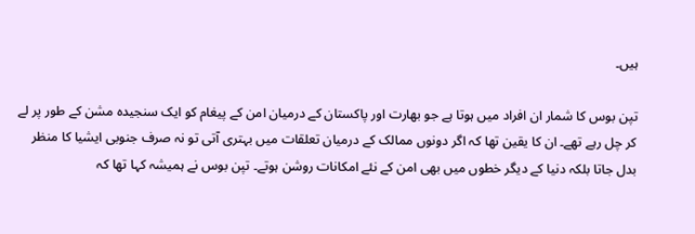ہیں۔

تپن بوس کا شمار ان افراد میں ہوتا ہے جو بھارت اور پاکستان کے درمیان امن کے پیغام کو ایک سنجیدہ مشن کے طور پر لے کر چل رہے تھے۔ ان کا یقین تھا کہ اگر دونوں ممالک کے درمیان تعلقات میں بہتری آتی تو نہ صرف جنوبی ایشیا کا منظر بدل جاتا بلکہ دنیا کے دیگر خطوں میں بھی امن کے نئے امکانات روشن ہوتے۔ تپن بوس نے ہمیشہ کہا تھا کہ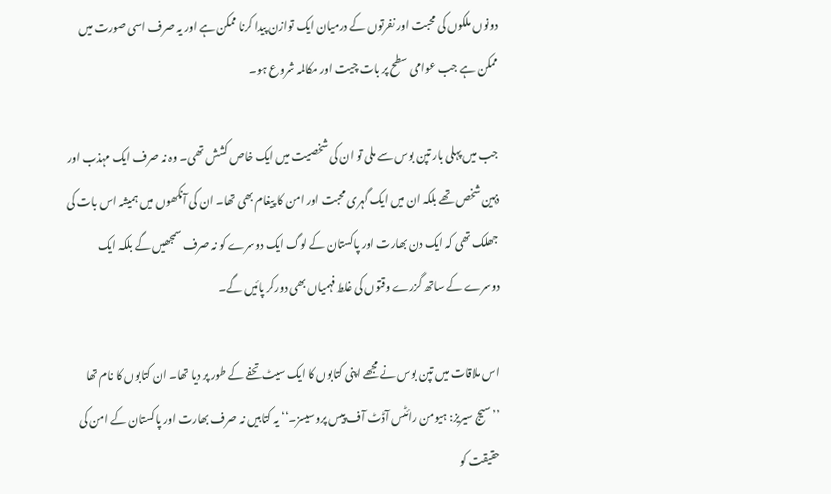دونوں ملکوں کی محبت اور نفرتوں کے درمیان ایک توازن پیدا کرنا ممکن ہے اور یہ صرف اسی صورت میں ممکن ہے جب عوامی سطح پر بات چیت اور مکالمہ شروع ہو۔

جب میں پہلی بار تپن بوس سے ملی تو ان کی شخصیت میں ایک خاص کشش تھی۔ وہ نہ صرف ایک مہذب اور ذہین شخص تھے بلکہ ان میں ایک گہری محبت اور امن کا پیغام بھی تھا۔ ان کی آنکھوں میں ہمیشہ اس بات کی جھلک تھی کہ ایک دن بھارت اور پاکستان کے لوگ ایک دوسرے کو نہ صرف سمجھیں گے بلکہ ایک دوسرے کے ساتھ گزرے وقتوں کی غلط فہمیاں بھی دورکر پائیں گے۔

اس ملاقات میں تپن بوس نے مجھے اپنی کتابوں کا ایک سیٹ تحفے کے طور پر دیا تھا۔ ان کتابوں کا نام تھا ’’سیج سیریز: ہیومن رائٹس آڈٹ آف پیس پروسیسز۔‘‘ یہ کتابیں نہ صرف بھارت اور پاکستان کے امن کی حقیقت کو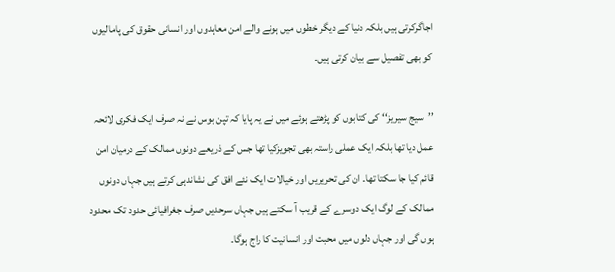اجاگرکرتی ہیں بلکہ دنیا کے دیگر خطوں میں ہونے والے امن معاہدوں اور انسانی حقوق کی پامالیوں کو بھی تفصیل سے بیان کرتی ہیں۔

’’سیج سیریز‘‘ کی کتابوں کو پڑھتے ہوئے میں نے یہ پایا کہ تپن بوس نے نہ صرف ایک فکری لائحہ عمل دیا تھا بلکہ ایک عملی راستہ بھی تجویزکیا تھا جس کے ذریعے دونوں ممالک کے درمیان امن قائم کیا جا سکتا تھا۔ ان کی تحریریں اور خیالات ایک نئے افق کی نشاندہی کرتے ہیں جہاں دونوں ممالک کے لوگ ایک دوسرے کے قریب آ سکتے ہیں جہاں سرحدیں صرف جغرافیائی حدود تک محدود ہوں گی اور جہاں دلوں میں محبت اور انسانیت کا راج ہوگا۔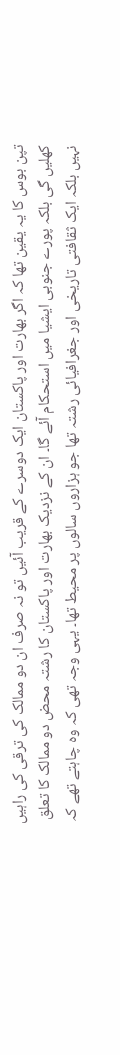تپن بوس کا یہ یقین تھا کہ اگر بھارت اور پاکستان ایک دوسرے کے قریب آئیں تو نہ صرف ان دو ممالک کی ترقی کی راہیں کھلیں گی بلکہ پورے جنوبی ایشیا میں استحکام آئے گا۔ ان کے نزدیک بھارت اور پاکستان کا رشتہ محض دو ممالک کا تعلق نہیں بلکہ ایک ثقافتی تاریخی اور جغرافیائی رشتہ تھا جو ہزاروں سالوں پر محیط تھا۔ یہی وجہ تھی کہ وہ چاہتے تھے کہ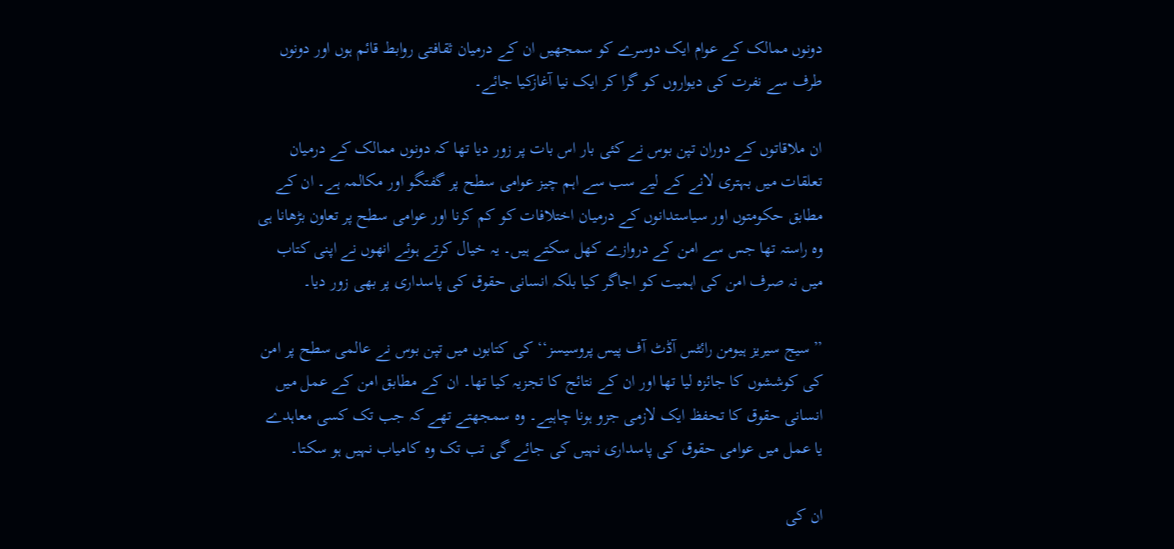دونوں ممالک کے عوام ایک دوسرے کو سمجھیں ان کے درمیان ثقافتی روابط قائم ہوں اور دونوں طرف سے نفرت کی دیواروں کو گرا کر ایک نیا آغازکیا جائے۔

ان ملاقاتوں کے دوران تپن بوس نے کئی بار اس بات پر زور دیا تھا کہ دونوں ممالک کے درمیان تعلقات میں بہتری لانے کے لیے سب سے اہم چیز عوامی سطح پر گفتگو اور مکالمہ ہے۔ ان کے مطابق حکومتوں اور سیاستدانوں کے درمیان اختلافات کو کم کرنا اور عوامی سطح پر تعاون بڑھانا ہی وہ راستہ تھا جس سے امن کے دروازے کھل سکتے ہیں۔ یہ خیال کرتے ہوئے انھوں نے اپنی کتاب میں نہ صرف امن کی اہمیت کو اجاگر کیا بلکہ انسانی حقوق کی پاسداری پر بھی زور دیا۔

’’سیج سیریز ہیومن رائٹس آڈٹ آف پیس پروسیسز‘‘ کی کتابوں میں تپن بوس نے عالمی سطح پر امن کی کوششوں کا جائزہ لیا تھا اور ان کے نتائج کا تجزیہ کیا تھا۔ ان کے مطابق امن کے عمل میں انسانی حقوق کا تحفظ ایک لازمی جزو ہونا چاہیے۔ وہ سمجھتے تھے کہ جب تک کسی معاہدے یا عمل میں عوامی حقوق کی پاسداری نہیں کی جائے گی تب تک وہ کامیاب نہیں ہو سکتا۔

ان کی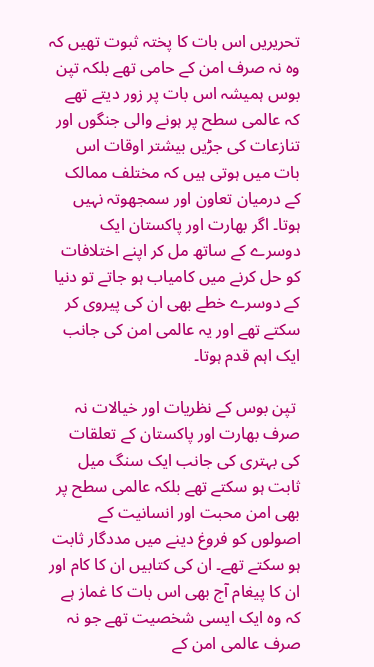تحریریں اس بات کا پختہ ثبوت تھیں کہ وہ نہ صرف امن کے حامی تھے بلکہ تپن بوس ہمیشہ اس بات پر زور دیتے تھے کہ عالمی سطح پر ہونے والی جنگوں اور تنازعات کی جڑیں بیشتر اوقات اس بات میں ہوتی ہیں کہ مختلف ممالک کے درمیان تعاون اور سمجھوتہ نہیں ہوتا۔ اگر بھارت اور پاکستان ایک دوسرے کے ساتھ مل کر اپنے اختلافات کو حل کرنے میں کامیاب ہو جاتے تو دنیا کے دوسرے خطے بھی ان کی پیروی کر سکتے تھے اور یہ عالمی امن کی جانب ایک اہم قدم ہوتا۔

 تپن بوس کے نظریات اور خیالات نہ صرف بھارت اور پاکستان کے تعلقات کی بہتری کی جانب ایک سنگ میل ثابت ہو سکتے تھے بلکہ عالمی سطح پر بھی امن محبت اور انسانیت کے اصولوں کو فروغ دینے میں مددگار ثابت ہو سکتے تھے۔ ان کی کتابیں ان کا کام اور ان کا پیغام آج بھی اس بات کا غماز ہے کہ وہ ایک ایسی شخصیت تھے جو نہ صرف عالمی امن کے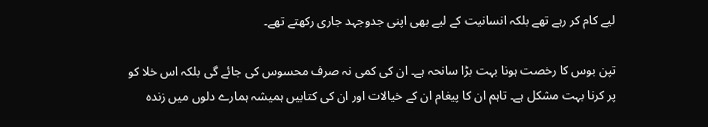لیے کام کر رہے تھے بلکہ انسانیت کے لیے بھی اپنی جدوجہد جاری رکھتے تھے۔

تپن بوس کا رخصت ہونا بہت بڑا سانحہ ہے۔ ان کی کمی نہ صرف محسوس کی جائے گی بلکہ اس خلا کو پر کرنا بہت مشکل ہے۔ تاہم ان کا پیغام ان کے خیالات اور ان کی کتابیں ہمیشہ ہمارے دلوں میں زندہ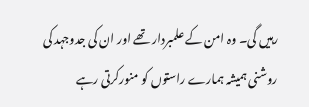رہیں گی۔ وہ امن کے علمبردار تھے اور ان کی جدوجہد کی روشنی ہمیشہ ہمارے راستوں کو منورکرتی رہے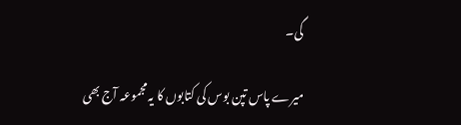گی۔

میرے پاس تپن بوس کی کتابوں کا یہ مجموعہ آج بھی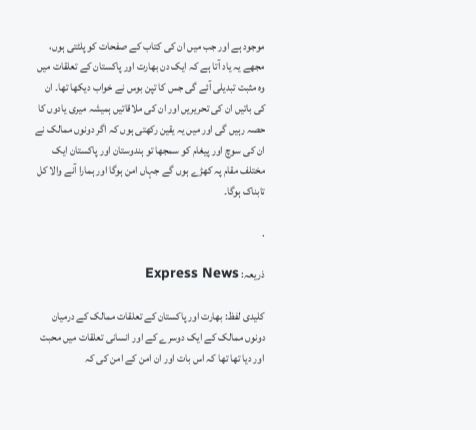موجود ہے اور جب میں ان کی کتاب کے صفحات کو پلٹتی ہوں، مجھے یہ یاد آتا ہے کہ ایک دن بھارت اور پاکستان کے تعلقات میں وہ مثبت تبدیلی آئے گی جس کا تپن بوس نے خواب دیکھا تھا۔ ان کی باتیں ان کی تحریریں اور ان کی ملاقاتیں ہمیشہ میری یادوں کا حصہ رہیں گی اور میں یہ یقین رکھتی ہوں کہ اگر دونوں ممالک نے ان کی سوچ اور پیغام کو سمجھا تو ہندوستان اور پاکستان ایک مختلف مقام پہ کھڑے ہوں گے جہاں امن ہوگا اور ہمارا آنے والا کل تابناک ہوگا۔

.

ذریعہ: Express News

کلیدی لفظ: بھارت اور پاکستان کے تعلقات ممالک کے درمیان دونوں ممالک کے ایک دوسرے کے اور انسانی تعلقات میں محبت اور دیا تھا تھا کہ اس بات اور ان امن کے امن کی کہ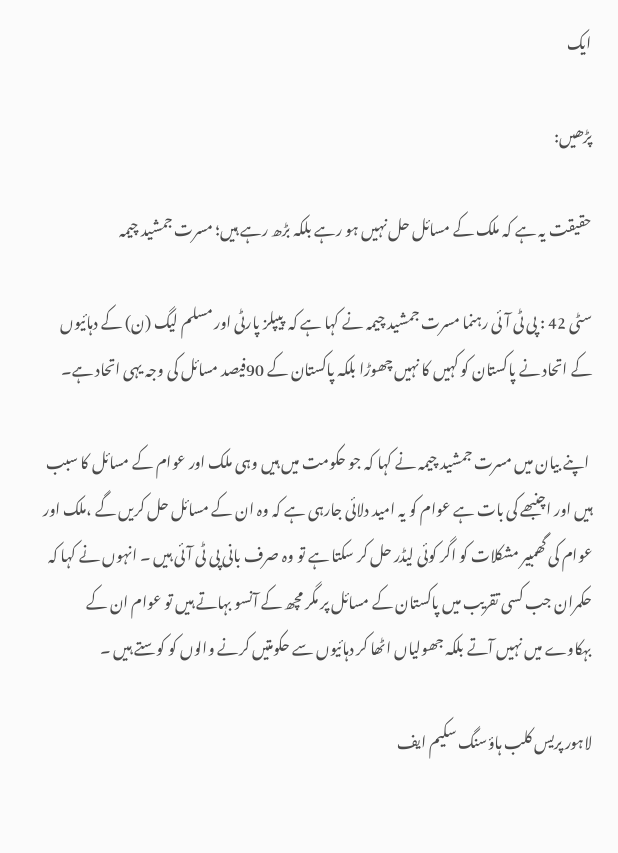ایک

پڑھیں:

حقیقت یہ ہے کہ ملک کے مسائل حل نہیں ہو رہے بلکہ بڑھ رہے ہیں؛ مسرت جمشید چیمہ

سٹی 42 : پی ٹی آئی رہنما مسرت جمشید چیمہ نے کہا ہے کہ  پیپلز پارٹی اور مسلم لیگ (ن) کے دہائیوں کے اتحاد نے پاکستان کو کہیں کا نہیں چھوڑا بلکہ پاکستان کے 90فیصد مسائل کی وجہ یہی اتحاد ہے۔

 اپنے بیان میں مسرت جمشید چیمہ نے کہا کہ جو حکومت میں ہیں وہی ملک اور عوام کے مسائل کا سبب ہیں اور اچنبھے کی بات ہے عوام کو یہ امید دلائی جارہی ہے کہ وہ ان کے مسائل حل کریں گے ،ملک اور عوام کی گھمبیر مشکلات کو اگر کوئی لیڈر حل کر سکتا ہے تو وہ صرف بانی پی ٹی آئی ہیں ۔ انہوں نے کہا کہ حکمران جب کسی تقریب میں پاکستان کے مسائل پر مگر مچھ کے آنسو بہاتے ہیں تو عوام ان کے بہکاوے میں نہیں آتے بلکہ جھولیاں اٹھا کر دہائیوں سے حکومتیں کرنے والوں کو کوستے ہیں ۔

لاہور پریس کلب ہاؤسنگ سکیم ایف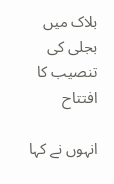بلاک میں بجلی کی تنصیب کا افتتاح

انہوں نے کہا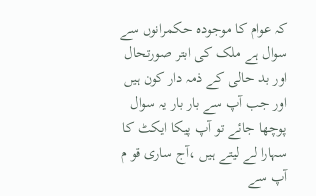کہ عوام کا موجودہ حکمرانوں سے سوال ہے ملک کی ابتر صورتحال اور بد حالی کے ذمہ دار کون ہیں اور جب آپ سے بار بار یہ سوال پوچھا جائے تو آپ پیکا ایکٹ کا سہارا لے لیتے ہیں ،آج ساری قو م آپ سے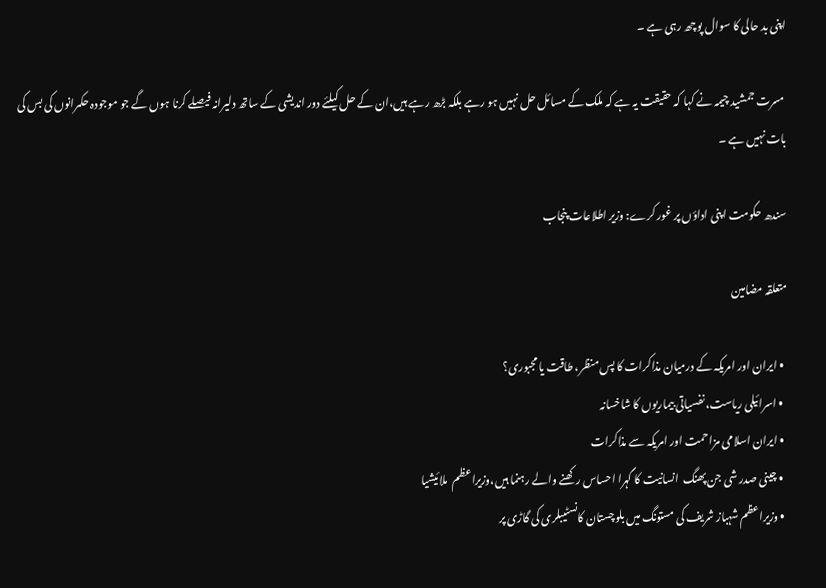اپنی بد حالی کا سوال پوچھ رہی ہے ۔

 مسرت جمشید چیمہ نے کہا کہ حقیقت یہ ہے کہ ملک کے مسائل حل نہیں ہو رہے بلکہ بڑھ رہے ہیں،ان کے حل کیلئے دور اندیشی کے ساتھ دلیرانہ فیصلے کرنا ہوں گے جو موجودہ حکمرانوں کی بس کی بات نہیں ہے ۔

سندھ حکومت اپنی اداؤں پر غور کرے: وزیر اطلاعات پنجاب

متعلقہ مضامین

  • ایران اور امریکہ کے درمیان مذاکرات کا پس منظر، طاقت یا مجبوری؟
  • اسرائیلی ریاست، نفسیاتی بیماریوں کا شاخسانہ
  • ایران اسلامی مزاحمت اور امریکہ سے مذاکرات
  • چینی صدر شی جن پھنگ  انسانیت کا گہرا احساس رکھنے والے رہنما ہیں،وزیراعظم  ملائیشیا
  • وزیراعظم شہباز شریف کی مستونگ میں بلوچستان کانسٹیبلری کی گاڑی پر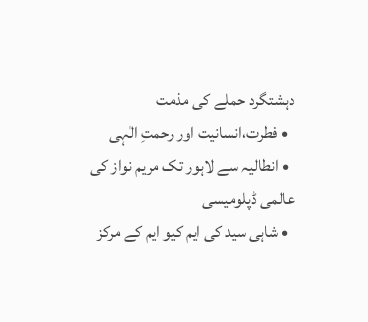دہشتگرد حملے کی مذمت
  • فطرت،انسانیت اور رحمتِ الٰہی
  • انطالیہ سے لاہور تک مریم نواز کی عالمی ڈپلومیسی
  • شاہی سید کی ایم کیو ایم کے مرکز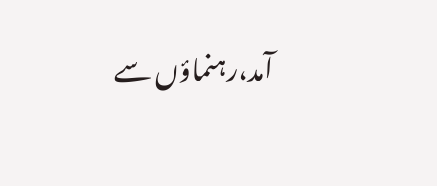آمد،رہنماؤں سے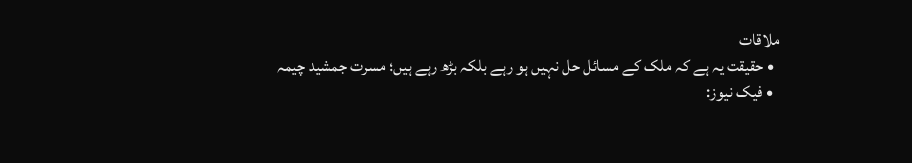ملاقات
  • حقیقت یہ ہے کہ ملک کے مسائل حل نہیں ہو رہے بلکہ بڑھ رہے ہیں؛ مسرت جمشید چیمہ
  • فیک نیوز: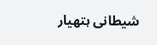شیطانی ہتھیار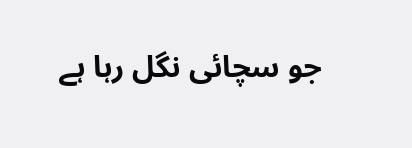جو سچائی نگل رہا ہے